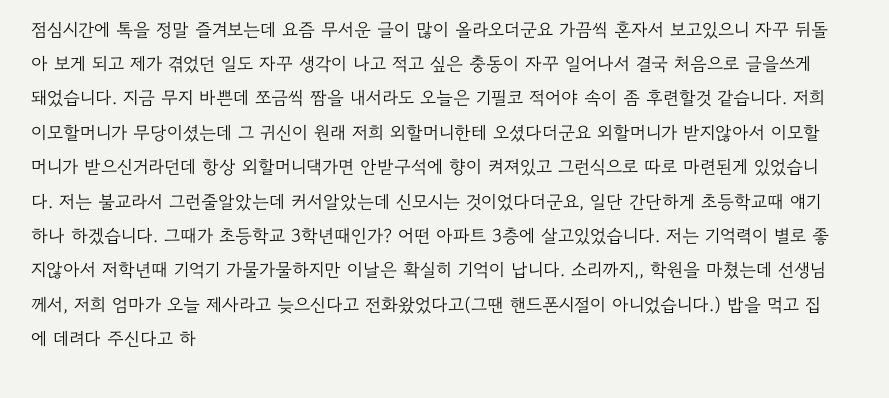점심시간에 톡을 정말 즐겨보는데 요즘 무서운 글이 많이 올라오더군요 가끔씩 혼자서 보고있으니 자꾸 뒤돌아 보게 되고 제가 겪었던 일도 자꾸 생각이 나고 적고 싶은 충동이 자꾸 일어나서 결국 처음으로 글을쓰게 돼었습니다. 지금 무지 바쁜데 쪼금씩 짬을 내서라도 오늘은 기필코 적어야 속이 좀 후련할것 같습니다. 저희 이모할머니가 무당이셨는데 그 귀신이 원래 저희 외할머니한테 오셨다더군요 외할머니가 받지않아서 이모할머니가 받으신거라던데 항상 외할머니댁가면 안받구석에 향이 켜져있고 그런식으로 따로 마련된게 있었습니다. 저는 불교라서 그런줄알았는데 커서알았는데 신모시는 것이었다더군요, 일단 간단하게 초등학교때 얘기하나 하겠습니다. 그때가 초등학교 3학년때인가? 어떤 아파트 3층에 살고있었습니다. 저는 기억력이 별로 좋지않아서 저학년때 기억기 가물가물하지만 이날은 확실히 기억이 납니다. 소리까지,, 학원을 마쳤는데 선생님께서, 저희 엄마가 오늘 제사라고 늦으신다고 전화왔었다고(그땐 핸드폰시절이 아니었습니다.) 밥을 먹고 집에 데려다 주신다고 하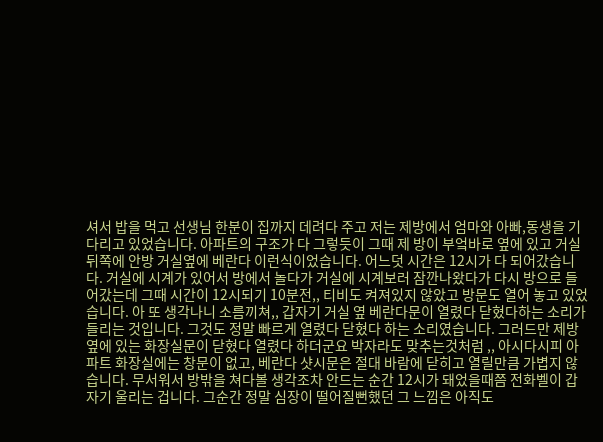셔서 밥을 먹고 선생님 한분이 집까지 데려다 주고 저는 제방에서 엄마와 아빠,동생을 기다리고 있었습니다. 아파트의 구조가 다 그렇듯이 그때 제 방이 부엌바로 옆에 있고 거실뒤쪽에 안방 거실옆에 베란다 이런식이었습니다. 어느덧 시간은 12시가 다 되어갔습니다. 거실에 시계가 있어서 방에서 놀다가 거실에 시계보러 잠깐나왔다가 다시 방으로 들어갔는데 그때 시간이 12시되기 10분전,, 티비도 켜져있지 않았고 방문도 열어 놓고 있었습니다. 아 또 생각나니 소름끼쳐,, 갑자기 거실 옆 베란다문이 열렸다 닫혔다하는 소리가 들리는 것입니다. 그것도 정말 빠르게 열렸다 닫혔다 하는 소리였습니다. 그러드만 제방옆에 있는 화장실문이 닫혔다 열렸다 하더군요 박자라도 맞추는것처럼 ,, 아시다시피 아파트 화장실에는 창문이 없고, 베란다 샷시문은 절대 바람에 닫히고 열릴만큼 가볍지 않습니다. 무서워서 방밖을 쳐다볼 생각조차 안드는 순간 12시가 돼었을때쯤 전화벨이 갑자기 울리는 겁니다. 그순간 정말 심장이 떨어질뻔했던 그 느낌은 아직도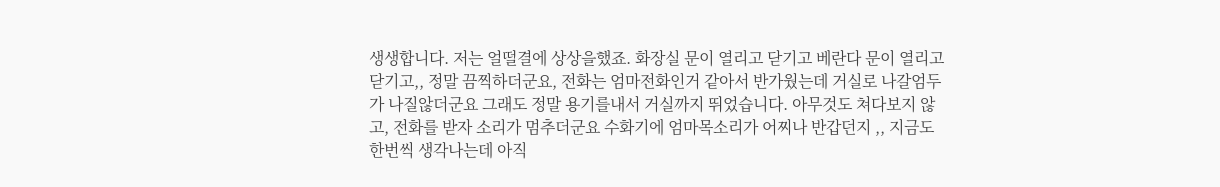생생합니다. 저는 얼떨결에 상상을했죠. 화장실 문이 열리고 닫기고 베란다 문이 열리고 닫기고,, 정말 끔찍하더군요, 전화는 엄마전화인거 같아서 반가웠는데 거실로 나갈엄두가 나질않더군요 그래도 정말 용기를내서 거실까지 뛰었습니다. 아무것도 쳐다보지 않고, 전화를 받자 소리가 멈추더군요 수화기에 엄마목소리가 어찌나 반갑던지 ,, 지금도 한번씩 생각나는데 아직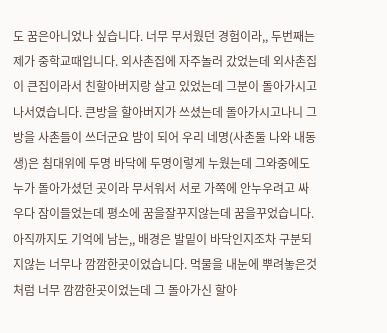도 꿈은아니었나 싶습니다. 너무 무서웠던 경험이라,, 두번째는 제가 중학교때입니다. 외사촌집에 자주놀러 갔었는데 외사촌집이 큰집이라서 친할아버지랑 살고 있었는데 그분이 돌아가시고나서였습니다. 큰방을 할아버지가 쓰셨는데 돌아가시고나니 그방을 사촌들이 쓰더군요 밤이 되어 우리 네명(사촌둘 나와 내동생)은 침대위에 두명 바닥에 두명이렇게 누웠는데 그와중에도 누가 돌아가셨던 곳이라 무서워서 서로 가쪽에 안누우려고 싸우다 잠이들었는데 평소에 꿈을잘꾸지않는데 꿈을꾸었습니다. 아직까지도 기억에 남는,, 배경은 발밑이 바닥인지조차 구분되지않는 너무나 깜깜한곳이었습니다. 먹물을 내눈에 뿌려놓은것처럼 너무 깜깜한곳이었는데 그 돌아가신 할아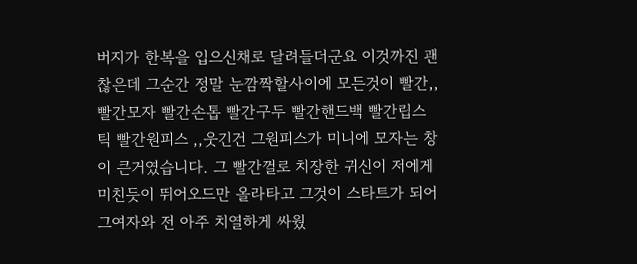버지가 한복을 입으신채로 달려들더군요 이것까진 괜찮은데 그순간 정말 눈깜짝할사이에 모든것이 빨간,, 빨간모자 빨간손톱 빨간구두 빨간핸드백 빨간립스틱 빨간원피스 ,,웃긴건 그원피스가 미니에 모자는 창이 큰거였습니다. 그 빨간껄로 치장한 귀신이 저에게 미친듯이 뛰어오드만 올라타고 그것이 스타트가 되어 그여자와 전 아주 치열하게 싸웠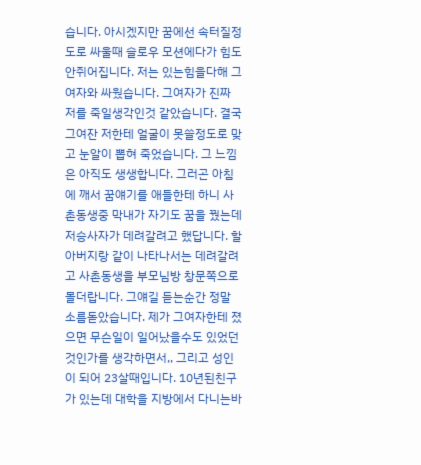습니다. 아시겠지만 꿈에선 속터질정도로 싸울때 슬로우 모션에다가 힘도 안쥐어집니다. 저는 있는힘을다해 그여자와 싸웠습니다. 그여자가 진짜 저를 죽일생각인것 같았습니다. 결국 그여잔 저한테 얼굴이 못쓸정도로 맞고 눈알이 뽑혀 죽었습니다. 그 느낌은 아직도 생생합니다. 그러곤 아침에 깨서 꿈얘기를 애들한테 하니 사촌동생중 막내가 자기도 꿈을 꿨는데 저승사자가 데려갈려고 했답니다. 할아버지랑 같이 나타나서는 데려갈려고 사촌동생을 부모님방 창문쪽으로 몰더랍니다. 그얘길 듣는순간 정말 소름돋았습니다. 제가 그여자한테 졌으면 무슨일이 일어났을수도 있었던 것인가를 생각하면서,, 그리고 성인이 되어 23살때입니다. 10년된친구가 있는데 대학을 지방에서 다니는바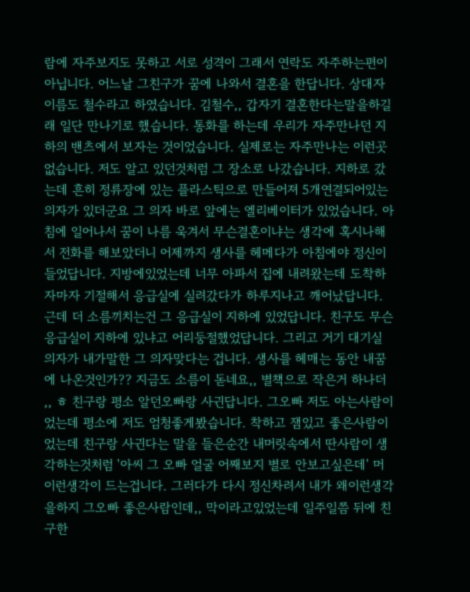람에 자주보지도 못하고 서로 성격이 그래서 연락도 자주하는편이 아닙니다. 어느날 그친구가 꿈에 나와서 결혼을 한답니다. 상대자 이름도 철수라고 하였습니다. 김철수,, 갑자기 결혼한다는말을하길래 일단 만나기로 했습니다. 통화를 하는데 우리가 자주만나던 지하의 밴츠에서 보자는 것이었습니다. 실제로는 자주만나는 이런곳 없습니다. 저도 알고 있던것처럼 그 장소로 나갔습니다. 지하로 갔는데 흔히 정류장에 있는 플라스틱으로 만들어져 5개연결되어있는 의자가 있더군요 그 의자 바로 앞에는 엘리베이터가 있었습니다. 아침에 일어나서 꿈이 나름 욱겨서 무슨결혼이냐는 생각에 혹시나해서 전화를 해보았더니 어제까지 생사를 헤메다가 아침에야 정신이 들었답니다. 지방에있었는데 너무 아파서 집에 내려왔는데 도착하자마자 기절해서 응급실에 실려갔다가 하루지나고 깨어났답니다. 근데 더 소름끼치는건 그 응급실이 지하에 있었답니다. 친구도 무슨 응급실이 지하에 있냐고 어리둥절했었답니다. 그리고 거기 대기실 의자가 내가말한 그 의자맞다는 겁니다. 생사를 헤매는 동안 내꿈에 나온것인가?? 지금도 소름이 돋네요,, 별책으로 작은거 하나더 ,, ㅎ 친구랑 평소 알던오빠랑 사귄답니다. 그오빠 저도 아는사람이었는데 평소에 저도 엄청좋게봤습니다. 착하고 잼있고 좋은사람이었는데 친구랑 사귄다는 말을 들은순간 내머릿속에서 딴사람이 생각하는것처럼 '아씨 그 오빠 얼굴 어째보지 별로 안보고싶은데' 머 이런생각이 드는겁니다. 그러다가 다시 정신차려서 내가 왜이런생각을하지 그오빠 좋은사람인데,, 막이라고있었는데 일주일쯤 뒤에 친구한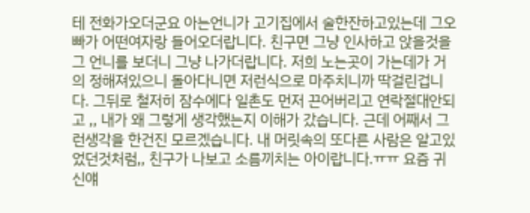테 전화가오더군요 아는언니가 고기집에서 술한잔하고있는데 그오빠가 어떤여자랑 들어오더랍니다. 친구면 그냥 인사하고 앉을것을 그 언니를 보더니 그냥 나가더랍니다. 저희 노는곳이 가는데가 거의 정해져있으니 돌아다니면 저런식으로 마주치니까 딱걸린겁니다. 그뒤로 철저히 잠수에다 일촌도 먼저 끈어버리고 연락절대안되고 ,, 내가 왜 그렇게 생각했는지 이해가 갔습니다. 근데 어째서 그런생각을 한건진 모르겠습니다. 내 머릿속의 또다른 사람은 알고있었던것처럼,, 친구가 나보고 소름끼치는 아이랍니다.ㅠㅠ 요즘 귀신얘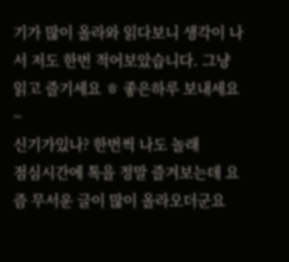기가 많이 올라와 읽다보니 생각이 나서 저도 한번 적어보았습니다. 그냥 읽고 즐기세요 ㅎ 좋은하루 보내세요~
신기가있나? 한번씩 나도 놀래
점심시간에 톡을 정말 즐겨보는데 요즘 무서운 글이 많이 올라오더군요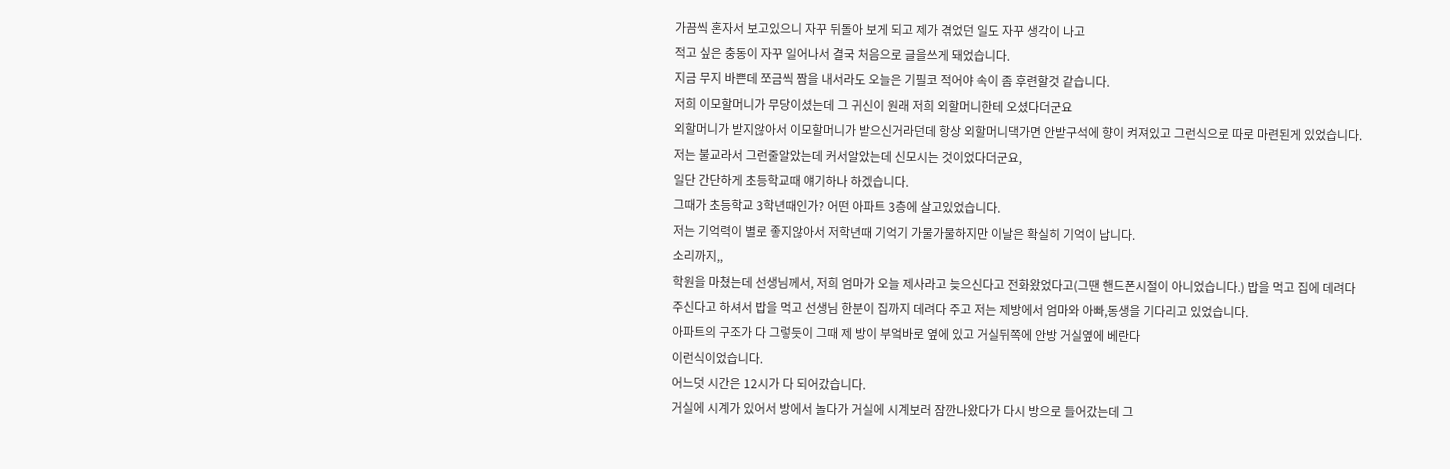가끔씩 혼자서 보고있으니 자꾸 뒤돌아 보게 되고 제가 겪었던 일도 자꾸 생각이 나고
적고 싶은 충동이 자꾸 일어나서 결국 처음으로 글을쓰게 돼었습니다.
지금 무지 바쁜데 쪼금씩 짬을 내서라도 오늘은 기필코 적어야 속이 좀 후련할것 같습니다.
저희 이모할머니가 무당이셨는데 그 귀신이 원래 저희 외할머니한테 오셨다더군요
외할머니가 받지않아서 이모할머니가 받으신거라던데 항상 외할머니댁가면 안받구석에 향이 켜져있고 그런식으로 따로 마련된게 있었습니다. 저는 불교라서 그런줄알았는데 커서알았는데 신모시는 것이었다더군요,
일단 간단하게 초등학교때 얘기하나 하겠습니다.
그때가 초등학교 3학년때인가? 어떤 아파트 3층에 살고있었습니다.
저는 기억력이 별로 좋지않아서 저학년때 기억기 가물가물하지만 이날은 확실히 기억이 납니다.
소리까지,,
학원을 마쳤는데 선생님께서, 저희 엄마가 오늘 제사라고 늦으신다고 전화왔었다고(그땐 핸드폰시절이 아니었습니다.) 밥을 먹고 집에 데려다 주신다고 하셔서 밥을 먹고 선생님 한분이 집까지 데려다 주고 저는 제방에서 엄마와 아빠,동생을 기다리고 있었습니다.
아파트의 구조가 다 그렇듯이 그때 제 방이 부엌바로 옆에 있고 거실뒤쪽에 안방 거실옆에 베란다
이런식이었습니다.
어느덧 시간은 12시가 다 되어갔습니다.
거실에 시계가 있어서 방에서 놀다가 거실에 시계보러 잠깐나왔다가 다시 방으로 들어갔는데 그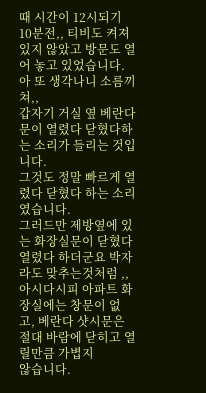때 시간이 12시되기 10분전,, 티비도 켜져있지 않았고 방문도 열어 놓고 있었습니다. 아 또 생각나니 소름끼쳐,,
갑자기 거실 옆 베란다문이 열렸다 닫혔다하는 소리가 들리는 것입니다.
그것도 정말 빠르게 열렸다 닫혔다 하는 소리였습니다.
그러드만 제방옆에 있는 화장실문이 닫혔다 열렸다 하더군요 박자라도 맞추는것처럼 ,,
아시다시피 아파트 화장실에는 창문이 없고, 베란다 샷시문은 절대 바람에 닫히고 열릴만큼 가볍지
않습니다.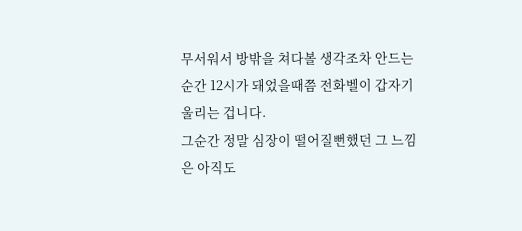무서워서 방밖을 쳐다볼 생각조차 안드는 순간 12시가 돼었을때쯤 전화벨이 갑자기 울리는 겁니다.
그순간 정말 심장이 떨어질뻔했던 그 느낌은 아직도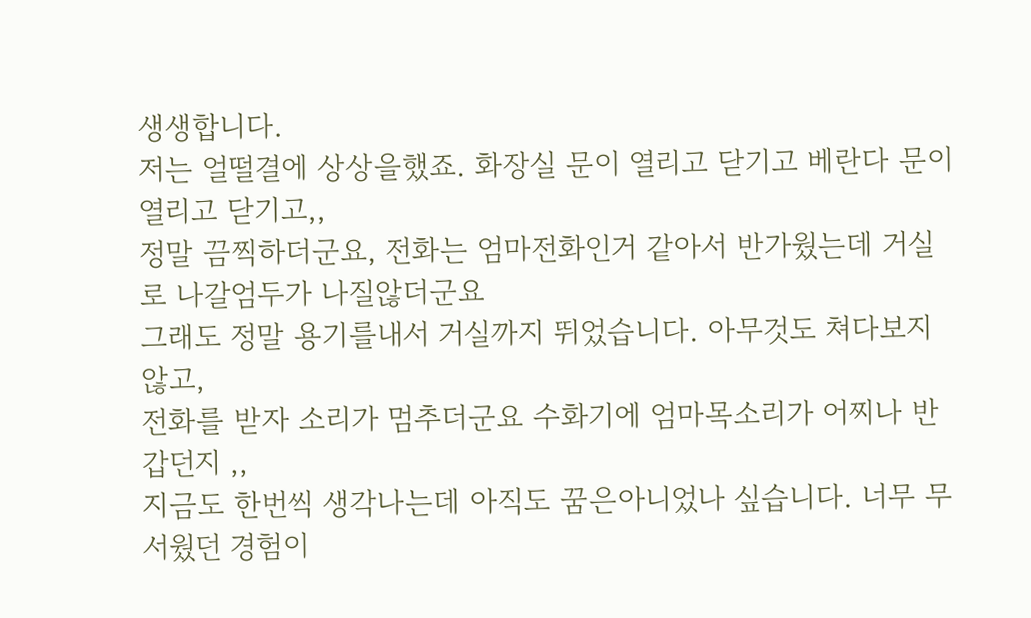생생합니다.
저는 얼떨결에 상상을했죠. 화장실 문이 열리고 닫기고 베란다 문이 열리고 닫기고,,
정말 끔찍하더군요, 전화는 엄마전화인거 같아서 반가웠는데 거실로 나갈엄두가 나질않더군요
그래도 정말 용기를내서 거실까지 뛰었습니다. 아무것도 쳐다보지 않고,
전화를 받자 소리가 멈추더군요 수화기에 엄마목소리가 어찌나 반갑던지 ,,
지금도 한번씩 생각나는데 아직도 꿈은아니었나 싶습니다. 너무 무서웠던 경험이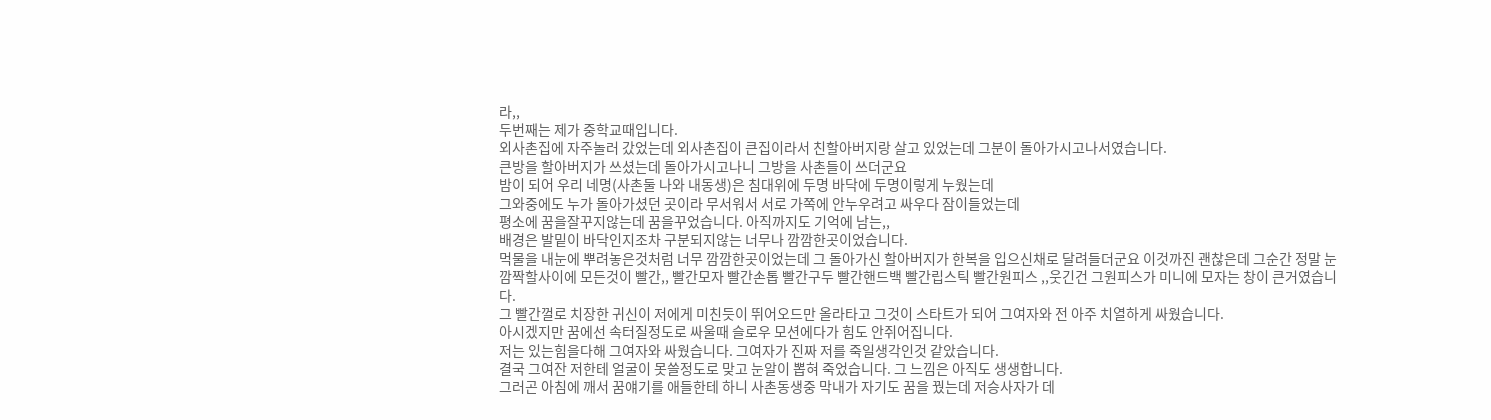라,,
두번째는 제가 중학교때입니다.
외사촌집에 자주놀러 갔었는데 외사촌집이 큰집이라서 친할아버지랑 살고 있었는데 그분이 돌아가시고나서였습니다.
큰방을 할아버지가 쓰셨는데 돌아가시고나니 그방을 사촌들이 쓰더군요
밤이 되어 우리 네명(사촌둘 나와 내동생)은 침대위에 두명 바닥에 두명이렇게 누웠는데
그와중에도 누가 돌아가셨던 곳이라 무서워서 서로 가쪽에 안누우려고 싸우다 잠이들었는데
평소에 꿈을잘꾸지않는데 꿈을꾸었습니다. 아직까지도 기억에 남는,,
배경은 발밑이 바닥인지조차 구분되지않는 너무나 깜깜한곳이었습니다.
먹물을 내눈에 뿌려놓은것처럼 너무 깜깜한곳이었는데 그 돌아가신 할아버지가 한복을 입으신채로 달려들더군요 이것까진 괜찮은데 그순간 정말 눈깜짝할사이에 모든것이 빨간,, 빨간모자 빨간손톱 빨간구두 빨간핸드백 빨간립스틱 빨간원피스 ,,웃긴건 그원피스가 미니에 모자는 창이 큰거였습니다.
그 빨간껄로 치장한 귀신이 저에게 미친듯이 뛰어오드만 올라타고 그것이 스타트가 되어 그여자와 전 아주 치열하게 싸웠습니다.
아시겠지만 꿈에선 속터질정도로 싸울때 슬로우 모션에다가 힘도 안쥐어집니다.
저는 있는힘을다해 그여자와 싸웠습니다. 그여자가 진짜 저를 죽일생각인것 같았습니다.
결국 그여잔 저한테 얼굴이 못쓸정도로 맞고 눈알이 뽑혀 죽었습니다. 그 느낌은 아직도 생생합니다.
그러곤 아침에 깨서 꿈얘기를 애들한테 하니 사촌동생중 막내가 자기도 꿈을 꿨는데 저승사자가 데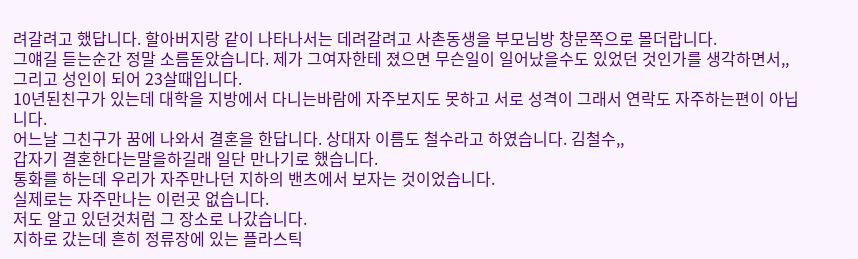려갈려고 했답니다. 할아버지랑 같이 나타나서는 데려갈려고 사촌동생을 부모님방 창문쪽으로 몰더랍니다.
그얘길 듣는순간 정말 소름돋았습니다. 제가 그여자한테 졌으면 무슨일이 일어났을수도 있었던 것인가를 생각하면서,,
그리고 성인이 되어 23살때입니다.
10년된친구가 있는데 대학을 지방에서 다니는바람에 자주보지도 못하고 서로 성격이 그래서 연락도 자주하는편이 아닙니다.
어느날 그친구가 꿈에 나와서 결혼을 한답니다. 상대자 이름도 철수라고 하였습니다. 김철수,,
갑자기 결혼한다는말을하길래 일단 만나기로 했습니다.
통화를 하는데 우리가 자주만나던 지하의 밴츠에서 보자는 것이었습니다.
실제로는 자주만나는 이런곳 없습니다.
저도 알고 있던것처럼 그 장소로 나갔습니다.
지하로 갔는데 흔히 정류장에 있는 플라스틱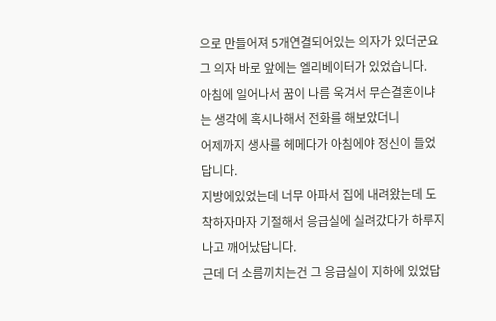으로 만들어져 5개연결되어있는 의자가 있더군요
그 의자 바로 앞에는 엘리베이터가 있었습니다.
아침에 일어나서 꿈이 나름 욱겨서 무슨결혼이냐는 생각에 혹시나해서 전화를 해보았더니
어제까지 생사를 헤메다가 아침에야 정신이 들었답니다.
지방에있었는데 너무 아파서 집에 내려왔는데 도착하자마자 기절해서 응급실에 실려갔다가 하루지나고 깨어났답니다.
근데 더 소름끼치는건 그 응급실이 지하에 있었답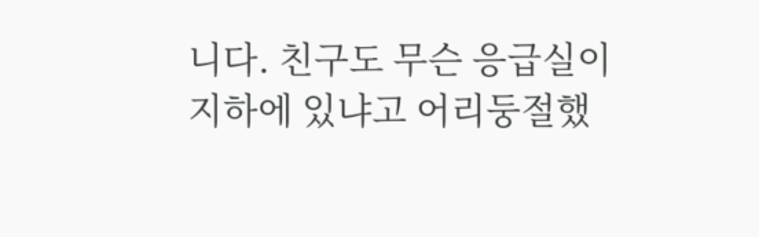니다. 친구도 무슨 응급실이 지하에 있냐고 어리둥절했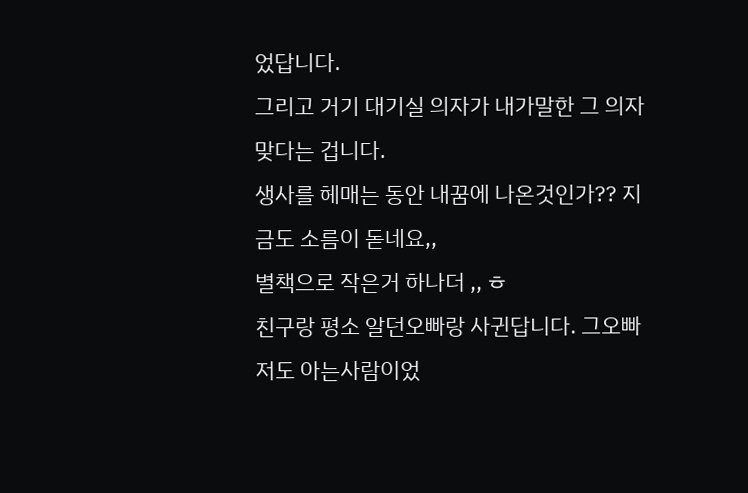었답니다.
그리고 거기 대기실 의자가 내가말한 그 의자맞다는 겁니다.
생사를 헤매는 동안 내꿈에 나온것인가?? 지금도 소름이 돋네요,,
별책으로 작은거 하나더 ,, ㅎ
친구랑 평소 알던오빠랑 사귄답니다. 그오빠 저도 아는사람이었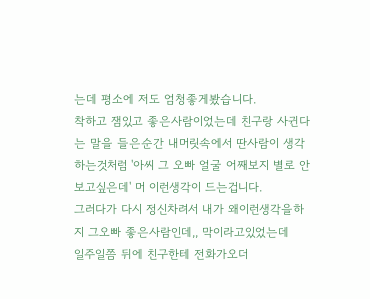는데 평소에 저도 엄청좋게봤습니다.
착하고 잼있고 좋은사람이었는데 친구랑 사귄다는 말을 들은순간 내머릿속에서 딴사람이 생각하는것처럼 '아씨 그 오빠 얼굴 어째보지 별로 안보고싶은데' 머 이런생각이 드는겁니다.
그러다가 다시 정신차려서 내가 왜이런생각을하지 그오빠 좋은사람인데,, 막이라고있었는데
일주일쯤 뒤에 친구한테 전화가오더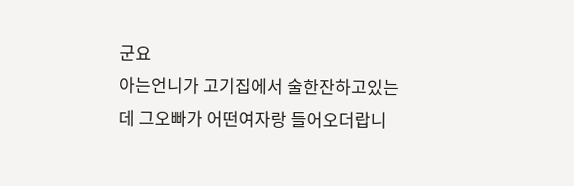군요
아는언니가 고기집에서 술한잔하고있는데 그오빠가 어떤여자랑 들어오더랍니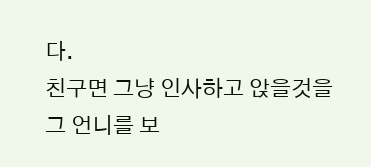다.
친구면 그냥 인사하고 앉을것을 그 언니를 보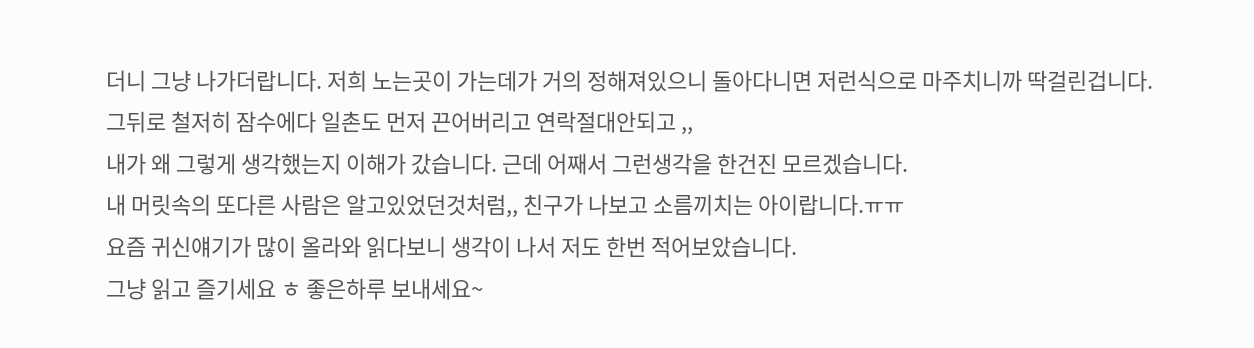더니 그냥 나가더랍니다. 저희 노는곳이 가는데가 거의 정해져있으니 돌아다니면 저런식으로 마주치니까 딱걸린겁니다.
그뒤로 철저히 잠수에다 일촌도 먼저 끈어버리고 연락절대안되고 ,,
내가 왜 그렇게 생각했는지 이해가 갔습니다. 근데 어째서 그런생각을 한건진 모르겠습니다.
내 머릿속의 또다른 사람은 알고있었던것처럼,, 친구가 나보고 소름끼치는 아이랍니다.ㅠㅠ
요즘 귀신얘기가 많이 올라와 읽다보니 생각이 나서 저도 한번 적어보았습니다.
그냥 읽고 즐기세요 ㅎ 좋은하루 보내세요~